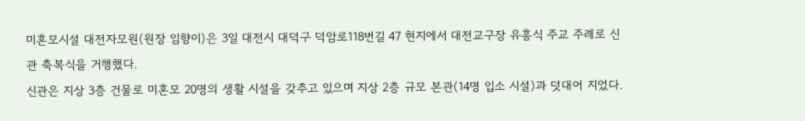미혼모시설 대전자모원(원장 임향이)은 3일 대전시 대덕구 덕암로118번길 47 현지에서 대전교구장 유흥식 주교 주례로 신관 축복식을 거행했다.
신관은 지상 3층 건물로 미혼모 20명의 생활 시설을 갖추고 있으며 지상 2층 규모 본관(14명 입소 시설)과 덧대어 지었다.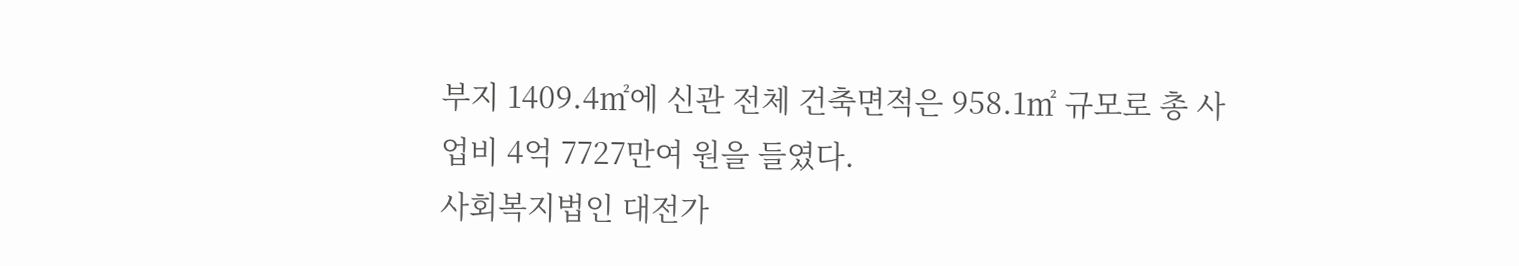부지 1409.4㎡에 신관 전체 건축면적은 958.1㎡ 규모로 총 사업비 4억 7727만여 원을 들였다.
사회복지법인 대전가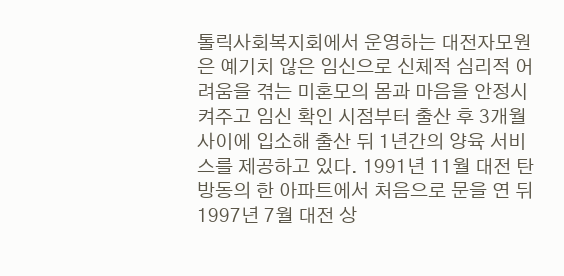톨릭사회복지회에서 운영하는 대전자모원은 예기치 않은 임신으로 신체적 심리적 어려움을 겪는 미혼모의 몸과 마음을 안정시켜주고 임신 확인 시점부터 출산 후 3개월 사이에 입소해 출산 뒤 1년간의 양육 서비스를 제공하고 있다. 1991년 11월 대전 탄방동의 한 아파트에서 처음으로 문을 연 뒤 1997년 7월 대전 상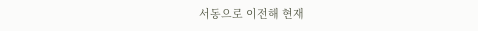서동으로 이전해 현재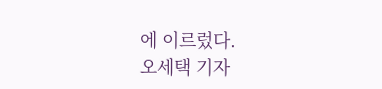에 이르렀다.
오세택 기자